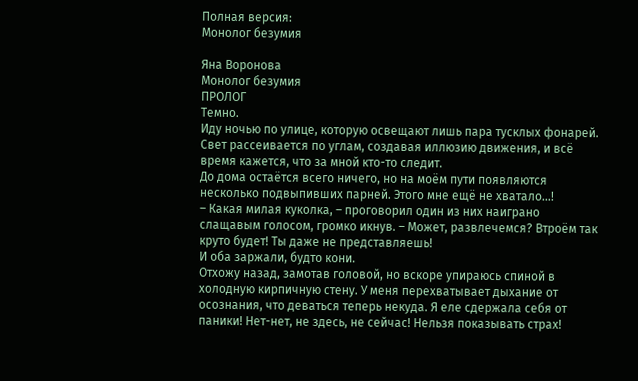Полная версия:
Монолог безумия

Яна Воронова
Монолог безумия
ПРОЛОГ
Темно.
Иду ночью по улице, которую освещают лишь пара тусклых фонарей. Свет рассеивается по углам, создавая иллюзию движения, и всё время кажется, что за мной кто-то следит.
До дома остаётся всего ничего, но на моём пути появляются несколько подвыпивших парней. Этого мне ещё не хватало…!
– Какая милая куколка, – проговорил один из них наиграно слащавым голосом, громко икнув. – Может, развлечемся? Втроём так круто будет! Ты даже не представляешь!
И оба заржали, будто кони.
Отхожу назад, замотав головой, но вскоре упираюсь спиной в холодную кирпичную стену. У меня перехватывает дыхание от осознания, что деваться теперь некуда. Я еле сдержала себя от паники! Нет-нет, не здесь, не сейчас! Нельзя показывать страх!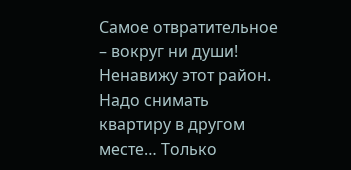Самое отвратительное – вокруг ни души!
Ненавижу этот район. Надо снимать квартиру в другом месте… Только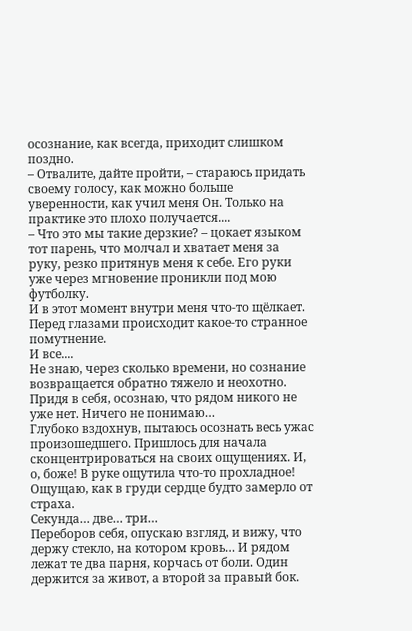осознание, как всегда, приходит слишком поздно.
– Отвалите, дайте пройти, – стараюсь придать своему голосу, как можно больше уверенности, как учил меня Он. Только на практике это плохо получается....
– Что это мы такие дерзкие? – цокает языком тот парень, что молчал и хватает меня за руку, резко притянув меня к себе. Его руки уже через мгновение проникли под мою футболку.
И в этот момент внутри меня что-то щёлкает.
Перед глазами происходит какое-то странное помутнение.
И все....
Не знаю, через сколько времени, но сознание возвращается обратно тяжело и неохотно. Придя в себя, осознаю, что рядом никого не уже нет. Ничего не понимаю…
Глубоко вздохнув, пытаюсь осознать весь ужас произошедшего. Пришлось для начала сконцентрироваться на своих ощущениях. И, о, боже! В руке ощутила что-то прохладное!
Ощущаю, как в груди сердце будто замерло от страха.
Секунда… две… три…
Переборов себя, опускаю взгляд, и вижу, что держу стекло, на котором кровь… И рядом лежат те два парня, корчась от боли. Один держится за живот, а второй за правый бок.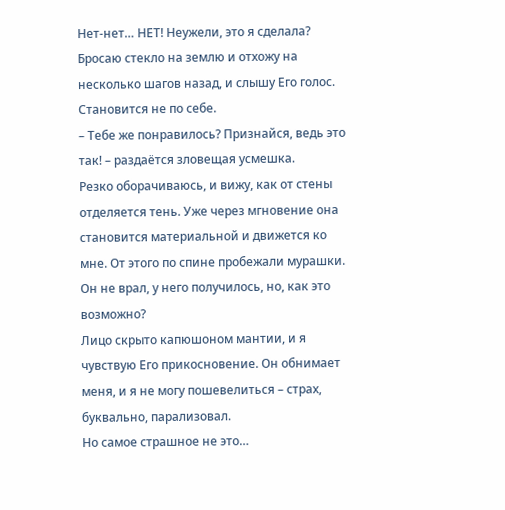Нет-нет… НЕТ! Неужели, это я сделала?
Бросаю стекло на землю и отхожу на несколько шагов назад, и слышу Его голос. Становится не по себе.
– Тебе же понравилось? Признайся, ведь это так! – раздаётся зловещая усмешка.
Резко оборачиваюсь, и вижу, как от стены отделяется тень. Уже через мгновение она становится материальной и движется ко мне. От этого по спине пробежали мурашки.
Он не врал, у него получилось, но, как это возможно?
Лицо скрыто капюшоном мантии, и я чувствую Его прикосновение. Он обнимает меня, и я не могу пошевелиться – страх, буквально, парализовал.
Но самое страшное не это…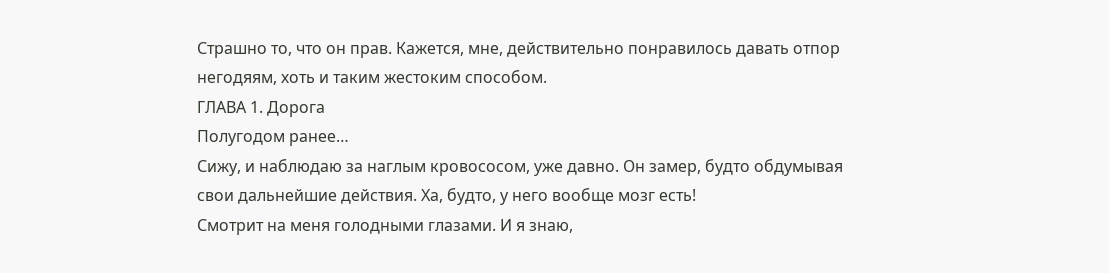Страшно то, что он прав. Кажется, мне, действительно понравилось давать отпор негодяям, хоть и таким жестоким способом.
ГЛАВА 1. Дорога
Полугодом ранее…
Сижу, и наблюдаю за наглым кровососом, уже давно. Он замер, будто обдумывая свои дальнейшие действия. Ха, будто, у него вообще мозг есть!
Смотрит на меня голодными глазами. И я знаю,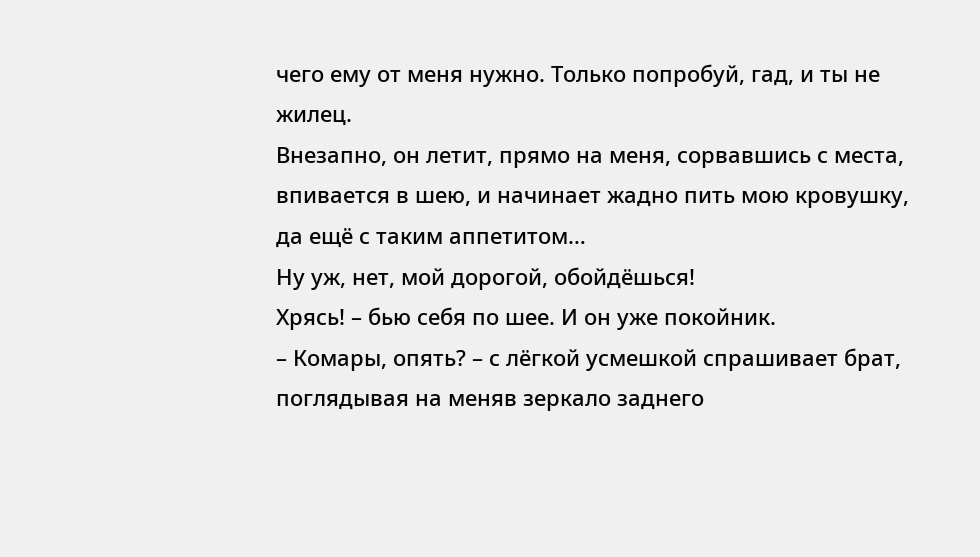чего ему от меня нужно. Только попробуй, гад, и ты не жилец.
Внезапно, он летит, прямо на меня, сорвавшись с места, впивается в шею, и начинает жадно пить мою кровушку, да ещё с таким аппетитом…
Ну уж, нет, мой дорогой, обойдёшься!
Хрясь! – бью себя по шее. И он уже покойник.
– Комары, опять? – с лёгкой усмешкой спрашивает брат, поглядывая на меняв зеркало заднего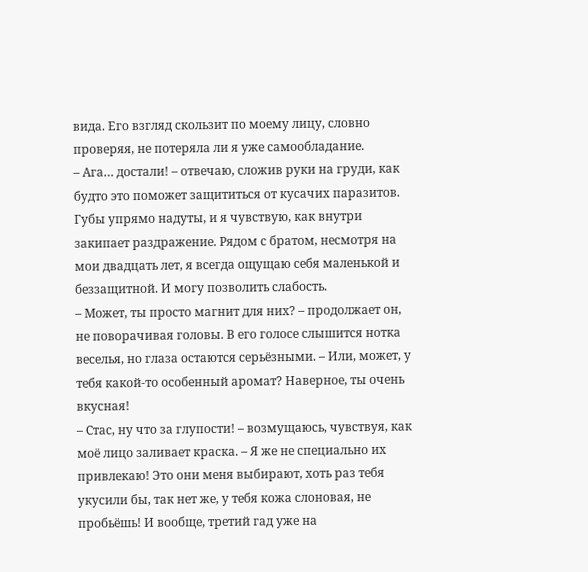вида. Его взгляд скользит по моему лицу, словно проверяя, не потеряла ли я уже самообладание.
– Ага… достали! – отвечаю, сложив руки на груди, как будто это поможет защититься от кусачих паразитов. Губы упрямо надуты, и я чувствую, как внутри закипает раздражение. Рядом с братом, несмотря на мои двадцать лет, я всегда ощущаю себя маленькой и беззащитной. И могу позволить слабость.
– Может, ты просто магнит для них? – продолжает он, не поворачивая головы. В его голосе слышится нотка веселья, но глаза остаются серьёзными. – Или, может, у тебя какой-то особенный аромат? Наверное, ты очень вкусная!
– Стас, ну что за глупости! – возмущаюсь, чувствуя, как моё лицо заливает краска. – Я же не специально их привлекаю! Это они меня выбирают, хоть раз тебя укусили бы, так нет же, у тебя кожа слоновая, не пробьёшь! И вообще, третий гад уже на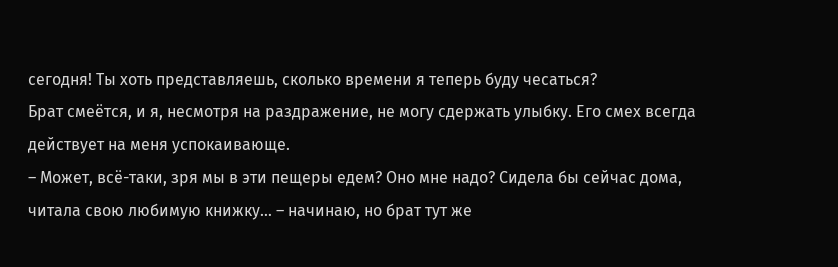сегодня! Ты хоть представляешь, сколько времени я теперь буду чесаться?
Брат смеётся, и я, несмотря на раздражение, не могу сдержать улыбку. Его смех всегда действует на меня успокаивающе.
– Может, всё-таки, зря мы в эти пещеры едем? Оно мне надо? Сидела бы сейчас дома, читала свою любимую книжку… – начинаю, но брат тут же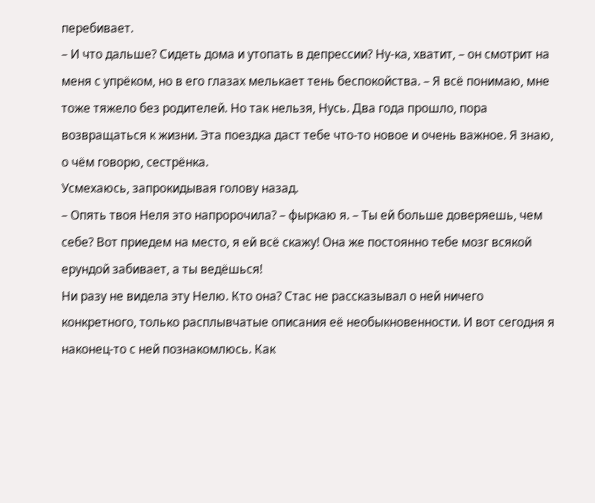перебивает.
– И что дальше? Сидеть дома и утопать в депрессии? Ну-ка, хватит, – он смотрит на меня с упрёком, но в его глазах мелькает тень беспокойства. – Я всё понимаю, мне тоже тяжело без родителей. Но так нельзя, Нусь. Два года прошло, пора возвращаться к жизни. Эта поездка даст тебе что-то новое и очень важное. Я знаю, о чём говорю, сестрёнка.
Усмехаюсь, запрокидывая голову назад.
– Опять твоя Неля это напророчила? – фыркаю я. – Ты ей больше доверяешь, чем себе? Вот приедем на место, я ей всё скажу! Она же постоянно тебе мозг всякой ерундой забивает, а ты ведёшься!
Ни разу не видела эту Нелю. Кто она? Стас не рассказывал о ней ничего конкретного, только расплывчатые описания её необыкновенности. И вот сегодня я наконец-то с ней познакомлюсь. Как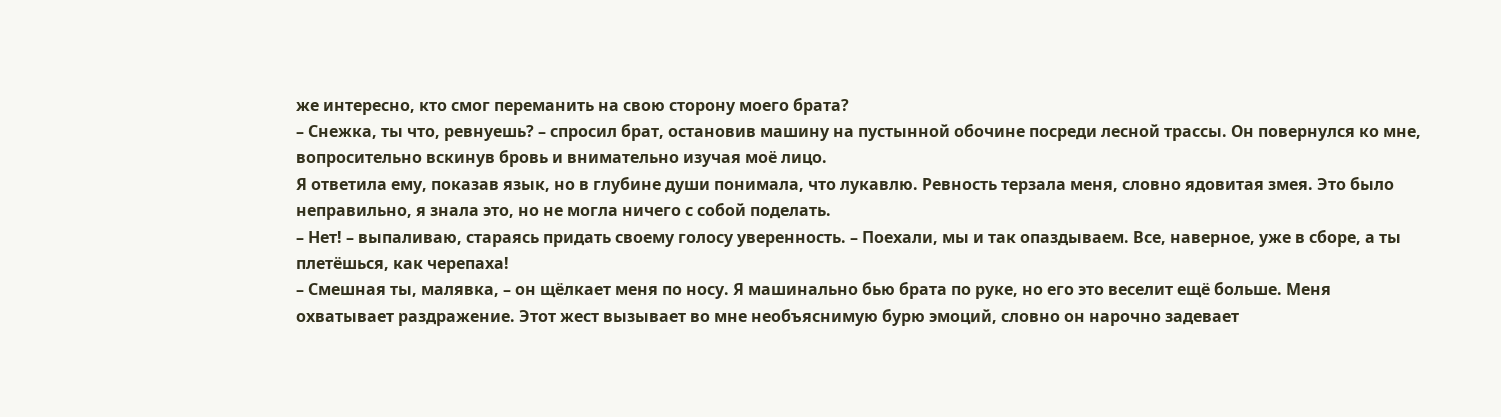же интересно, кто смог переманить на свою сторону моего брата?
– Снежка, ты что, ревнуешь? – спросил брат, остановив машину на пустынной обочине посреди лесной трассы. Он повернулся ко мне, вопросительно вскинув бровь и внимательно изучая моё лицо.
Я ответила ему, показав язык, но в глубине души понимала, что лукавлю. Ревность терзала меня, словно ядовитая змея. Это было неправильно, я знала это, но не могла ничего с собой поделать.
– Нет! – выпаливаю, стараясь придать своему голосу уверенность. – Поехали, мы и так опаздываем. Все, наверное, уже в сборе, а ты плетёшься, как черепаха!
– Смешная ты, малявка, – он щёлкает меня по носу. Я машинально бью брата по руке, но его это веселит ещё больше. Меня охватывает раздражение. Этот жест вызывает во мне необъяснимую бурю эмоций, словно он нарочно задевает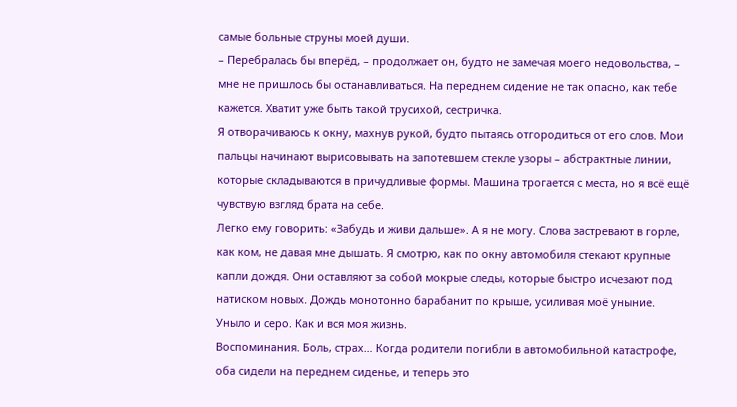самые больные струны моей души.
– Перебралась бы вперёд, – продолжает он, будто не замечая моего недовольства, – мне не пришлось бы останавливаться. На переднем сидение не так опасно, как тебе кажется. Хватит уже быть такой трусихой, сестричка.
Я отворачиваюсь к окну, махнув рукой, будто пытаясь отгородиться от его слов. Мои пальцы начинают вырисовывать на запотевшем стекле узоры – абстрактные линии, которые складываются в причудливые формы. Машина трогается с места, но я всё ещё чувствую взгляд брата на себе.
Легко ему говорить: «Забудь и живи дальше». А я не могу. Слова застревают в горле, как ком, не давая мне дышать. Я смотрю, как по окну автомобиля стекают крупные капли дождя. Они оставляют за собой мокрые следы, которые быстро исчезают под натиском новых. Дождь монотонно барабанит по крыше, усиливая моё уныние.
Уныло и серо. Как и вся моя жизнь.
Воспоминания. Боль, страх… Когда родители погибли в автомобильной катастрофе, оба сидели на переднем сиденье, и теперь это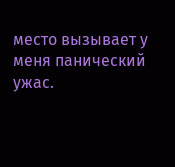место вызывает у меня панический ужас.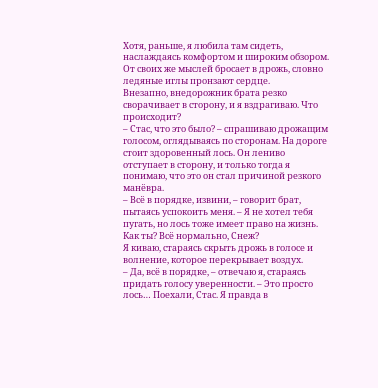Хотя, раньше, я любила там сидеть, наслаждаясь комфортом и широким обзором. От своих же мыслей бросает в дрожь, словно ледяные иглы пронзают сердце.
Внезапно, внедорожник брата резко сворачивает в сторону, и я вздрагиваю. Что происходит?
– Стас, что это было? – спрашиваю дрожащим голосом, оглядываясь по сторонам. На дороге стоит здоровенный лось. Он лениво отступает в сторону, и только тогда я понимаю, что это он стал причиной резкого манёвра.
– Всё в порядке, извини, – говорит брат, пытаясь успокоить меня. – Я не хотел тебя пугать, но лось тоже имеет право на жизнь. Как ты? Всё нормально, Снеж?
Я киваю, стараясь скрыть дрожь в голосе и волнение, которое перекрывает воздух.
– Да, всё в порядке, – отвечаю я, стараясь придать голосу уверенности. – Это просто лось… Поехали, Стас. Я правда в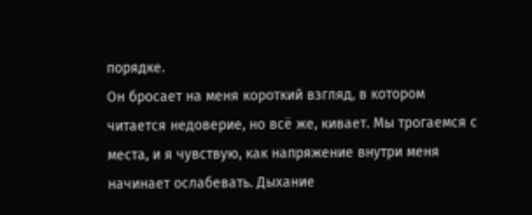порядке.
Он бросает на меня короткий взгляд, в котором читается недоверие, но всё же, кивает. Мы трогаемся с места, и я чувствую, как напряжение внутри меня начинает ослабевать. Дыхание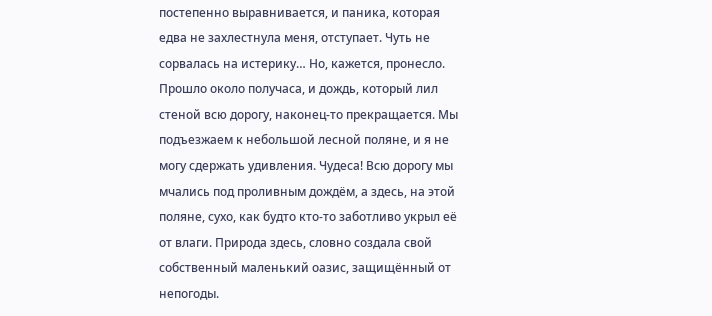постепенно выравнивается, и паника, которая едва не захлестнула меня, отступает. Чуть не сорвалась на истерику… Но, кажется, пронесло.
Прошло около получаса, и дождь, который лил стеной всю дорогу, наконец-то прекращается. Мы подъезжаем к небольшой лесной поляне, и я не могу сдержать удивления. Чудеса! Всю дорогу мы мчались под проливным дождём, а здесь, на этой поляне, сухо, как будто кто-то заботливо укрыл её от влаги. Природа здесь, словно создала свой собственный маленький оазис, защищённый от непогоды.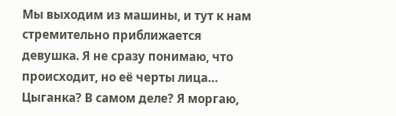Мы выходим из машины, и тут к нам стремительно приближается девушка. Я не сразу понимаю, что происходит, но её черты лица… Цыганка? В самом деле? Я моргаю,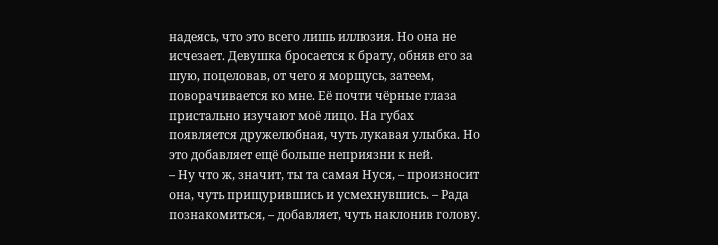надеясь, что это всего лишь иллюзия. Но она не исчезает. Девушка бросается к брату, обняв его за шую, поцеловав, от чего я морщусь, затеем, поворачивается ко мне. Её почти чёрные глаза пристально изучают моё лицо. На губах появляется дружелюбная, чуть лукавая улыбка. Но это добавляет ещё больше неприязни к ней.
– Ну что ж, значит, ты та самая Нуся, – произносит она, чуть прищурившись и усмехнувшись. – Рада познакомиться, – добавляет, чуть наклонив голову.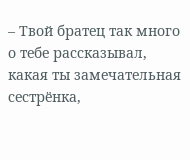– Твой братец так много о тебе рассказывал, какая ты замечательная сестрёнка,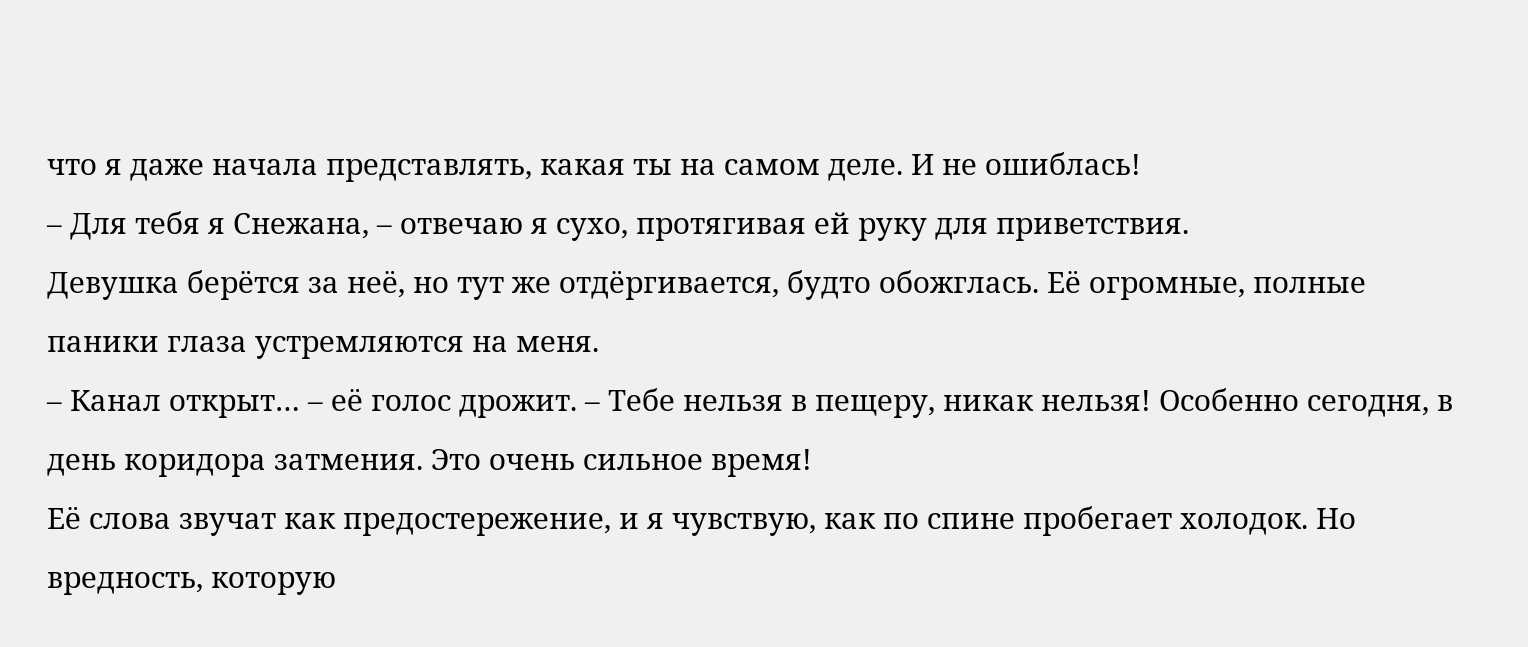что я даже начала представлять, какая ты на самом деле. И не ошиблась!
– Для тебя я Снежана, – отвечаю я сухо, протягивая ей руку для приветствия.
Девушка берётся за неё, но тут же отдёргивается, будто обожглась. Её огромные, полные паники глаза устремляются на меня.
– Канал открыт… – её голос дрожит. – Тебе нельзя в пещеру, никак нельзя! Особенно сегодня, в день коридора затмения. Это очень сильное время!
Её слова звучат как предостережение, и я чувствую, как по спине пробегает холодок. Но вредность, которую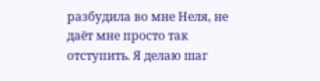разбудила во мне Неля, не даёт мне просто так отступить. Я делаю шаг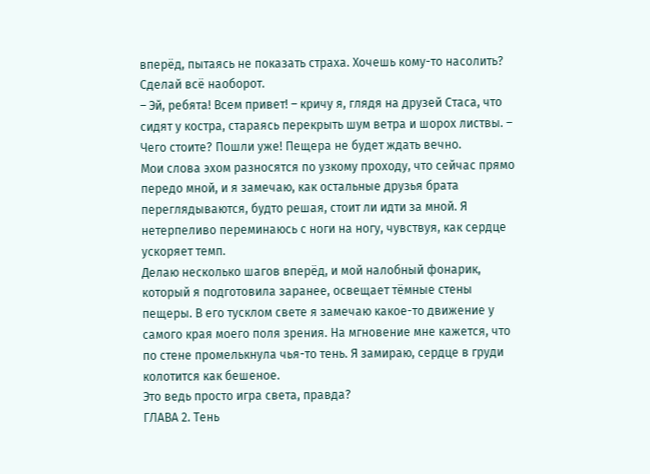вперёд, пытаясь не показать страха. Хочешь кому-то насолить? Сделай всё наоборот.
– Эй, ребята! Всем привет! – кричу я, глядя на друзей Стаса, что сидят у костра, стараясь перекрыть шум ветра и шорох листвы. – Чего стоите? Пошли уже! Пещера не будет ждать вечно.
Мои слова эхом разносятся по узкому проходу, что сейчас прямо передо мной, и я замечаю, как остальные друзья брата переглядываются, будто решая, стоит ли идти за мной. Я нетерпеливо переминаюсь с ноги на ногу, чувствуя, как сердце ускоряет темп.
Делаю несколько шагов вперёд, и мой налобный фонарик, который я подготовила заранее, освещает тёмные стены пещеры. В его тусклом свете я замечаю какое-то движение у самого края моего поля зрения. На мгновение мне кажется, что по стене промелькнула чья-то тень. Я замираю, сердце в груди колотится как бешеное.
Это ведь просто игра света, правда?
ГЛАВА 2. Тень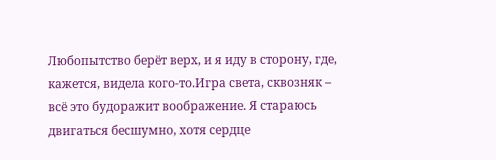Любопытство берёт верх, и я иду в сторону, где, кажется, видела кого-то.Игра света, сквозняк – всё это будоражит воображение. Я стараюсь двигаться бесшумно, хотя сердце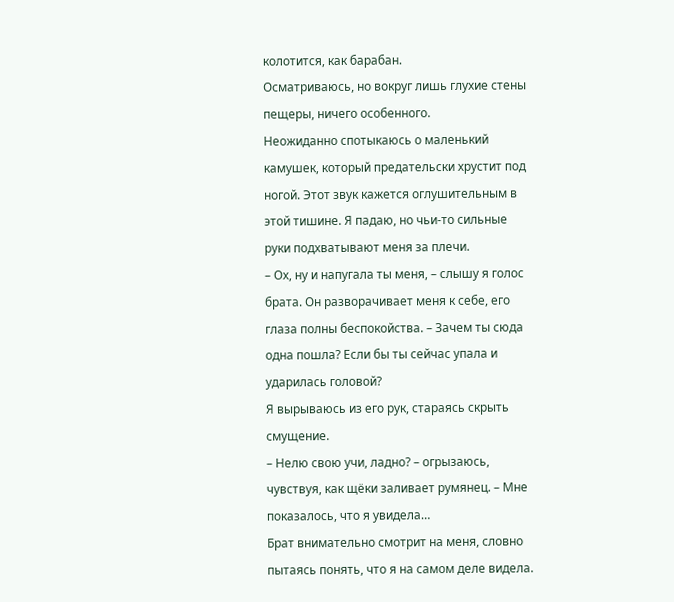колотится, как барабан.
Осматриваюсь, но вокруг лишь глухие стены пещеры, ничего особенного.
Неожиданно спотыкаюсь о маленький камушек, который предательски хрустит под ногой. Этот звук кажется оглушительным в этой тишине. Я падаю, но чьи-то сильные руки подхватывают меня за плечи.
– Ох, ну и напугала ты меня, – слышу я голос брата. Он разворачивает меня к себе, его глаза полны беспокойства. – Зачем ты сюда одна пошла? Если бы ты сейчас упала и ударилась головой?
Я вырываюсь из его рук, стараясь скрыть смущение.
– Нелю свою учи, ладно? – огрызаюсь, чувствуя, как щёки заливает румянец. – Мне показалось, что я увидела…
Брат внимательно смотрит на меня, словно пытаясь понять, что я на самом деле видела.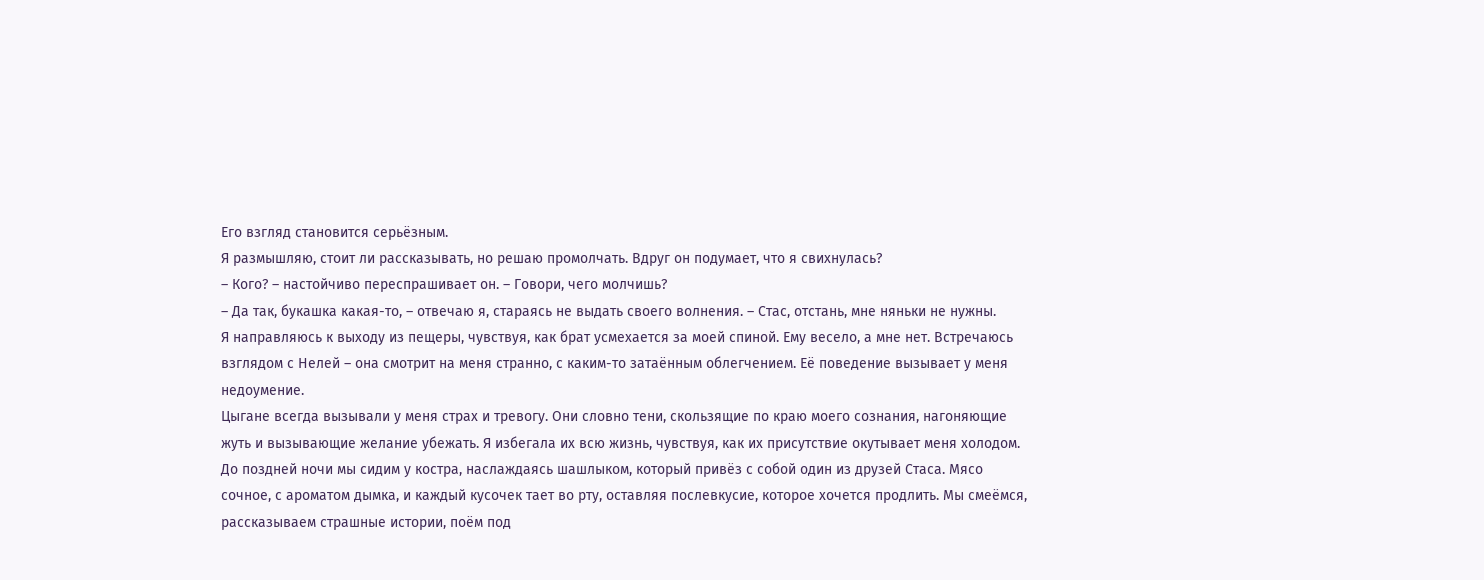Его взгляд становится серьёзным.
Я размышляю, стоит ли рассказывать, но решаю промолчать. Вдруг он подумает, что я свихнулась?
– Кого? – настойчиво переспрашивает он. – Говори, чего молчишь?
– Да так, букашка какая-то, – отвечаю я, стараясь не выдать своего волнения. – Стас, отстань, мне няньки не нужны.
Я направляюсь к выходу из пещеры, чувствуя, как брат усмехается за моей спиной. Ему весело, а мне нет. Встречаюсь взглядом с Нелей – она смотрит на меня странно, с каким-то затаённым облегчением. Её поведение вызывает у меня недоумение.
Цыгане всегда вызывали у меня страх и тревогу. Они словно тени, скользящие по краю моего сознания, нагоняющие жуть и вызывающие желание убежать. Я избегала их всю жизнь, чувствуя, как их присутствие окутывает меня холодом.
До поздней ночи мы сидим у костра, наслаждаясь шашлыком, который привёз с собой один из друзей Стаса. Мясо сочное, с ароматом дымка, и каждый кусочек тает во рту, оставляя послевкусие, которое хочется продлить. Мы смеёмся, рассказываем страшные истории, поём под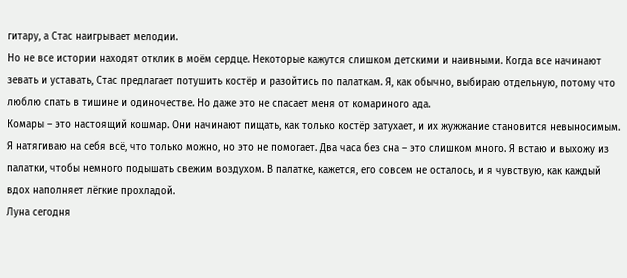гитару, а Стас наигрывает мелодии.
Но не все истории находят отклик в моём сердце. Некоторые кажутся слишком детскими и наивными. Когда все начинают зевать и уставать, Стас предлагает потушить костёр и разойтись по палаткам. Я, как обычно, выбираю отдельную, потому что люблю спать в тишине и одиночестве. Но даже это не спасает меня от комариного ада.
Комары – это настоящий кошмар. Они начинают пищать, как только костёр затухает, и их жужжание становится невыносимым. Я натягиваю на себя всё, что только можно, но это не помогает. Два часа без сна – это слишком много. Я встаю и выхожу из палатки, чтобы немного подышать свежим воздухом. В палатке, кажется, его совсем не осталось, и я чувствую, как каждый вдох наполняет лёгкие прохладой.
Луна сегодня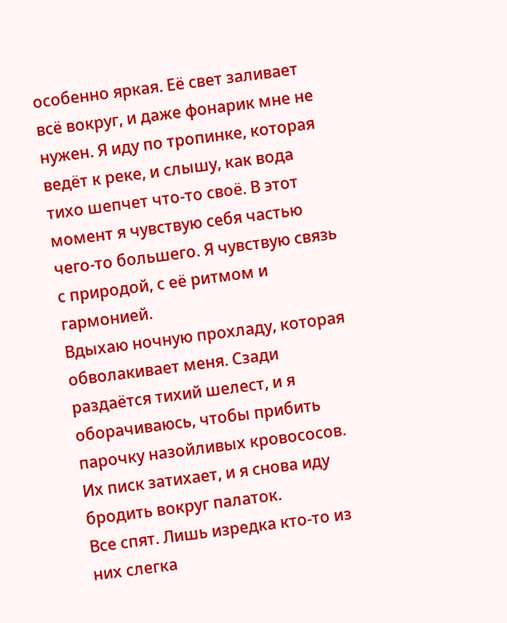особенно яркая. Её свет заливает всё вокруг, и даже фонарик мне не нужен. Я иду по тропинке, которая ведёт к реке, и слышу, как вода тихо шепчет что-то своё. В этот момент я чувствую себя частью чего-то большего. Я чувствую связь с природой, с её ритмом и гармонией.
Вдыхаю ночную прохладу, которая обволакивает меня. Сзади раздаётся тихий шелест, и я оборачиваюсь, чтобы прибить парочку назойливых кровососов. Их писк затихает, и я снова иду бродить вокруг палаток.
Все спят. Лишь изредка кто-то из них слегка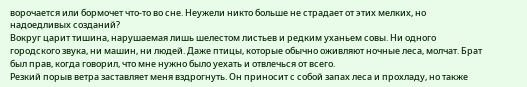ворочается или бормочет что-то во сне. Неужели никто больше не страдает от этих мелких, но надоедливых созданий?
Вокруг царит тишина, нарушаемая лишь шелестом листьев и редким уханьем совы. Ни одного городского звука, ни машин, ни людей. Даже птицы, которые обычно оживляют ночные леса, молчат. Брат был прав, когда говорил, что мне нужно было уехать и отвлечься от всего.
Резкий порыв ветра заставляет меня вздрогнуть. Он приносит с собой запах леса и прохладу, но также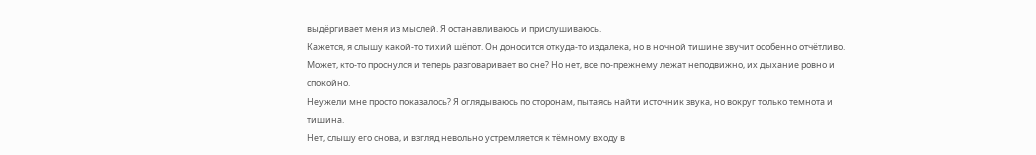выдёргивает меня из мыслей. Я останавливаюсь и прислушиваюсь.
Кажется, я слышу какой-то тихий шёпот. Он доносится откуда-то издалека, но в ночной тишине звучит особенно отчётливо. Может, кто-то проснулся и теперь разговаривает во сне? Но нет, все по-прежнему лежат неподвижно, их дыхание ровно и спокойно.
Неужели мне просто показалось? Я оглядываюсь по сторонам, пытаясь найти источник звука, но вокруг только темнота и тишина.
Нет, слышу его снова, и взгляд невольно устремляется к тёмному входу в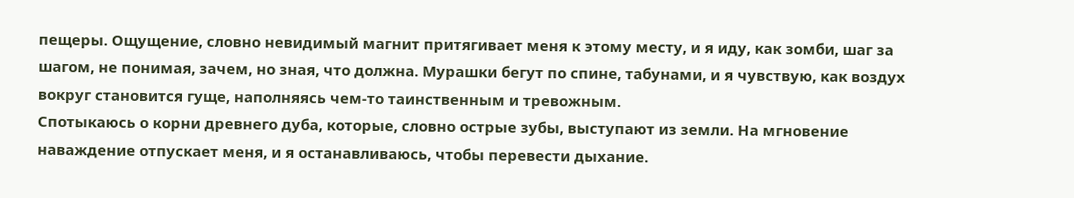пещеры. Ощущение, словно невидимый магнит притягивает меня к этому месту, и я иду, как зомби, шаг за шагом, не понимая, зачем, но зная, что должна. Мурашки бегут по спине, табунами, и я чувствую, как воздух вокруг становится гуще, наполняясь чем-то таинственным и тревожным.
Спотыкаюсь о корни древнего дуба, которые, словно острые зубы, выступают из земли. На мгновение наваждение отпускает меня, и я останавливаюсь, чтобы перевести дыхание.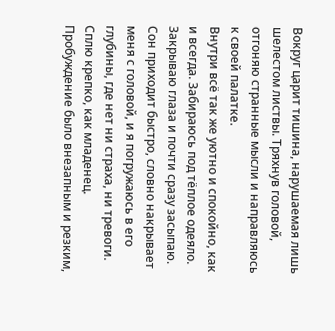Вокруг царит тишина, нарушаемая лишь шелестом листвы. Тряхнув головой, отгоняю странные мысли и направляюсь к своей палатке.
Внутри всё так же уютно и спокойно, как и всегда. Забираюсь под тёплое одеяло. Закрываю глаза и почти сразу засыпаю. Сон приходит быстро, словно накрывает меня с головой, и я погружаюсь в его глубины, где нет ни страха, ни тревоги. Сплю крепко, как младенец.
Пробуждение было внезапным и резким,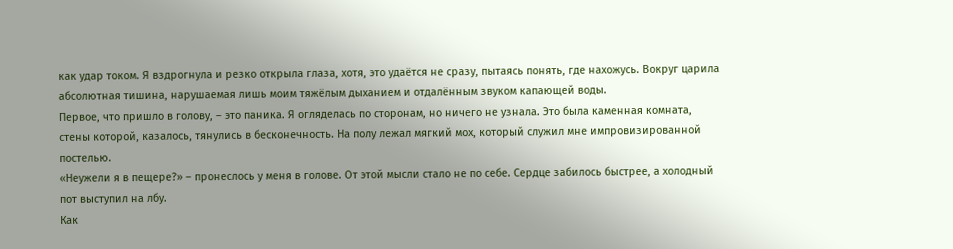как удар током. Я вздрогнула и резко открыла глаза, хотя, это удаётся не сразу, пытаясь понять, где нахожусь. Вокруг царила абсолютная тишина, нарушаемая лишь моим тяжёлым дыханием и отдалённым звуком капающей воды.
Первое, что пришло в голову, – это паника. Я огляделась по сторонам, но ничего не узнала. Это была каменная комната, стены которой, казалось, тянулись в бесконечность. На полу лежал мягкий мох, который служил мне импровизированной постелью.
«Неужели я в пещере?» – пронеслось у меня в голове. От этой мысли стало не по себе. Сердце забилось быстрее, а холодный пот выступил на лбу.
Как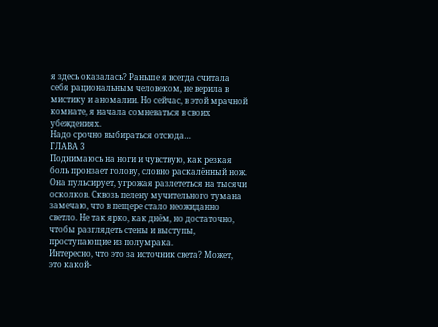я здесь оказалась? Раньше я всегда считала себя рациональным человеком, не верила в мистику и аномалии. Но сейчас, в этой мрачной комнате, я начала сомневаться в своих убеждениях.
Надо срочно выбираться отсюда…
ГЛАВА 3
Поднимаюсь на ноги и чувствую, как резкая боль пронзает голову, словно раскалённый нож. Она пульсирует, угрожая разлететься на тысячи осколков. Сквозь пелену мучительного тумана замечаю, что в пещере стало неожиданно светло. Не так ярко, как днём, но достаточно, чтобы разглядеть стены и выступы, проступающие из полумрака.
Интересно, что это за источник света? Может, это какой-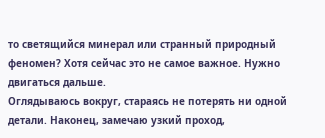то светящийся минерал или странный природный феномен? Хотя сейчас это не самое важное. Нужно двигаться дальше.
Оглядываюсь вокруг, стараясь не потерять ни одной детали. Наконец, замечаю узкий проход,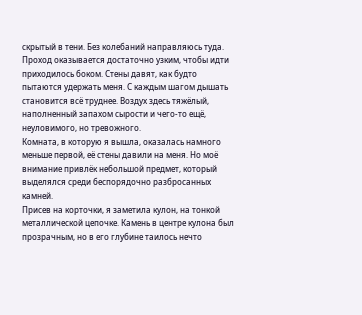скрытый в тени. Без колебаний направляюсь туда.
Проход оказывается достаточно узким, чтобы идти приходилось боком. Стены давят, как будто пытаются удержать меня. С каждым шагом дышать становится всё труднее. Воздух здесь тяжёлый, наполненный запахом сырости и чего-то ещё, неуловимого, но тревожного.
Комната, в которую я вышла, оказалась намного меньше первой, её стены давили на меня. Но моё внимание привлёк небольшой предмет, который выделялся среди беспорядочно разбросанных камней.
Присев на корточки, я заметила кулон, на тонкой металлической цепочке. Камень в центре кулона был прозрачным, но в его глубине таилось нечто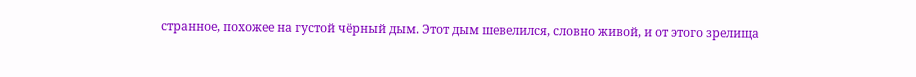странное, похожее на густой чёрный дым. Этот дым шевелился, словно живой, и от этого зрелища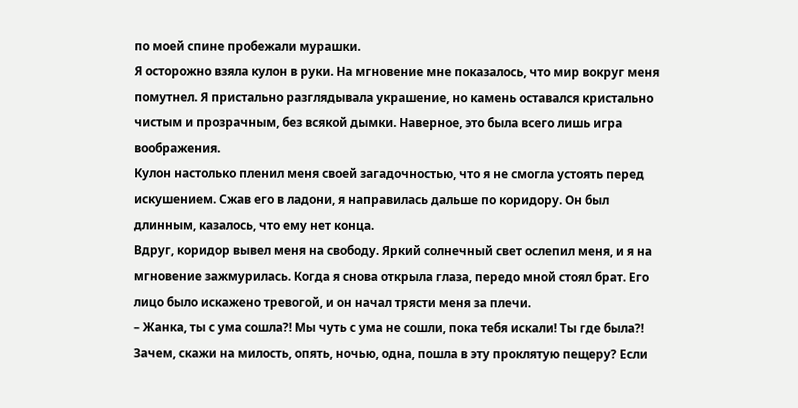по моей спине пробежали мурашки.
Я осторожно взяла кулон в руки. На мгновение мне показалось, что мир вокруг меня помутнел. Я пристально разглядывала украшение, но камень оставался кристально чистым и прозрачным, без всякой дымки. Наверное, это была всего лишь игра воображения.
Кулон настолько пленил меня своей загадочностью, что я не смогла устоять перед искушением. Сжав его в ладони, я направилась дальше по коридору. Он был длинным, казалось, что ему нет конца.
Вдруг, коридор вывел меня на свободу. Яркий солнечный свет ослепил меня, и я на мгновение зажмурилась. Когда я снова открыла глаза, передо мной стоял брат. Его лицо было искажено тревогой, и он начал трясти меня за плечи.
– Жанка, ты с ума сошла?! Мы чуть с ума не сошли, пока тебя искали! Ты где была?! Зачем, скажи на милость, опять, ночью, одна, пошла в эту проклятую пещеру? Если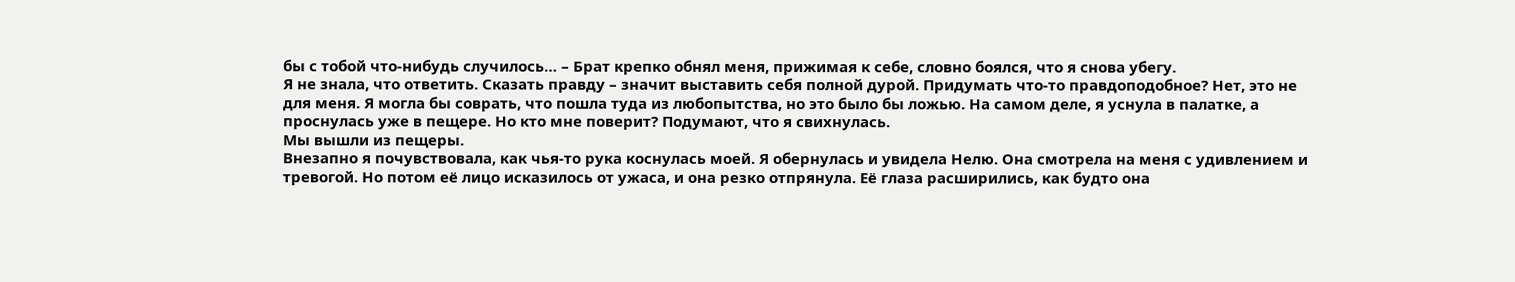бы с тобой что-нибудь случилось… – Брат крепко обнял меня, прижимая к себе, словно боялся, что я снова убегу.
Я не знала, что ответить. Сказать правду – значит выставить себя полной дурой. Придумать что-то правдоподобное? Нет, это не для меня. Я могла бы соврать, что пошла туда из любопытства, но это было бы ложью. На самом деле, я уснула в палатке, а проснулась уже в пещере. Но кто мне поверит? Подумают, что я свихнулась.
Мы вышли из пещеры.
Внезапно я почувствовала, как чья-то рука коснулась моей. Я обернулась и увидела Нелю. Она смотрела на меня с удивлением и тревогой. Но потом её лицо исказилось от ужаса, и она резко отпрянула. Её глаза расширились, как будто она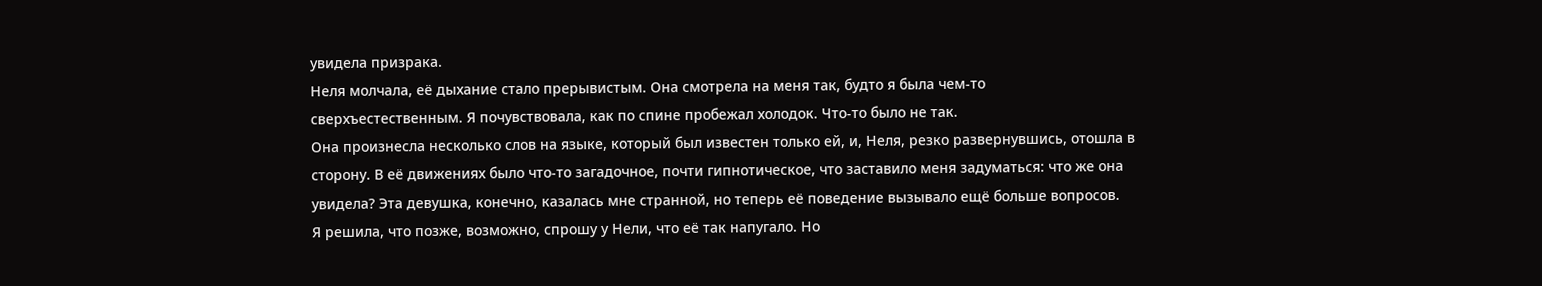увидела призрака.
Неля молчала, её дыхание стало прерывистым. Она смотрела на меня так, будто я была чем-то сверхъестественным. Я почувствовала, как по спине пробежал холодок. Что-то было не так.
Она произнесла несколько слов на языке, который был известен только ей, и, Неля, резко развернувшись, отошла в сторону. В её движениях было что-то загадочное, почти гипнотическое, что заставило меня задуматься: что же она увидела? Эта девушка, конечно, казалась мне странной, но теперь её поведение вызывало ещё больше вопросов.
Я решила, что позже, возможно, спрошу у Нели, что её так напугало. Но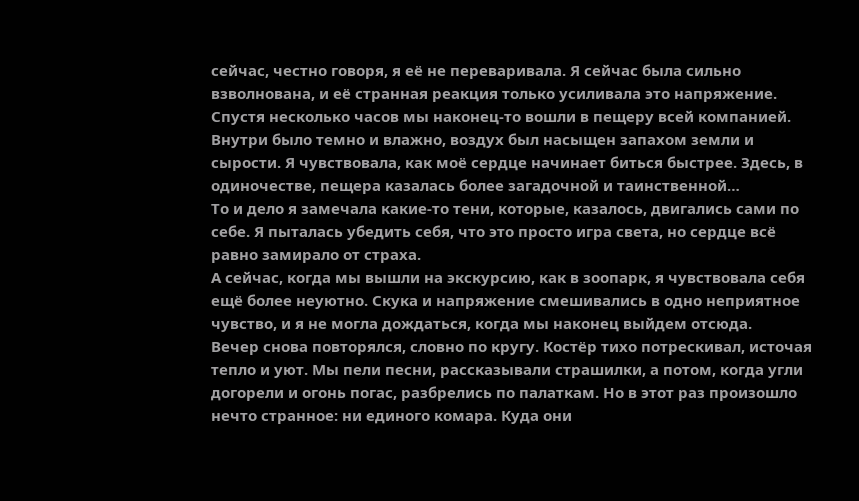сейчас, честно говоря, я её не переваривала. Я сейчас была сильно взволнована, и её странная реакция только усиливала это напряжение.
Спустя несколько часов мы наконец-то вошли в пещеру всей компанией. Внутри было темно и влажно, воздух был насыщен запахом земли и сырости. Я чувствовала, как моё сердце начинает биться быстрее. Здесь, в одиночестве, пещера казалась более загадочной и таинственной…
То и дело я замечала какие-то тени, которые, казалось, двигались сами по себе. Я пыталась убедить себя, что это просто игра света, но сердце всё равно замирало от страха.
А сейчас, когда мы вышли на экскурсию, как в зоопарк, я чувствовала себя ещё более неуютно. Скука и напряжение смешивались в одно неприятное чувство, и я не могла дождаться, когда мы наконец выйдем отсюда.
Вечер снова повторялся, словно по кругу. Костёр тихо потрескивал, источая тепло и уют. Мы пели песни, рассказывали страшилки, а потом, когда угли догорели и огонь погас, разбрелись по палаткам. Но в этот раз произошло нечто странное: ни единого комара. Куда они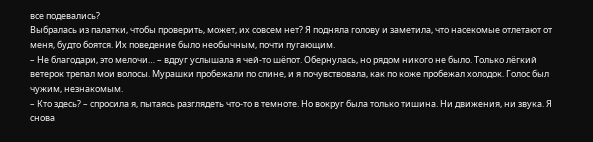все подевались?
Выбралась из палатки, чтобы проверить, может, их совсем нет? Я подняла голову и заметила, что насекомые отлетают от меня, будто боятся. Их поведение было необычным, почти пугающим.
– Не благодари, это мелочи… – вдруг услышала я чей-то шёпот. Обернулась, но рядом никого не было. Только лёгкий ветерок трепал мои волосы. Мурашки пробежали по спине, и я почувствовала, как по коже пробежал холодок. Голос был чужим, незнакомым.
– Кто здесь? – спросила я, пытаясь разглядеть что-то в темноте. Но вокруг была только тишина. Ни движения, ни звука. Я снова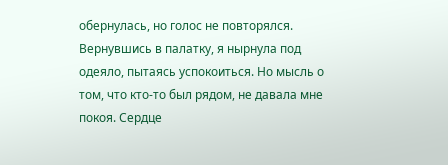обернулась, но голос не повторялся.
Вернувшись в палатку, я нырнула под одеяло, пытаясь успокоиться. Но мысль о том, что кто-то был рядом, не давала мне покоя. Сердце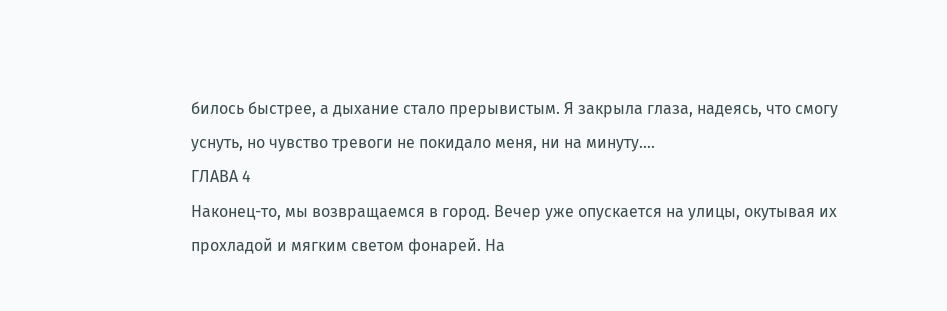билось быстрее, а дыхание стало прерывистым. Я закрыла глаза, надеясь, что смогу уснуть, но чувство тревоги не покидало меня, ни на минуту....
ГЛАВА 4
Наконец-то, мы возвращаемся в город. Вечер уже опускается на улицы, окутывая их прохладой и мягким светом фонарей. На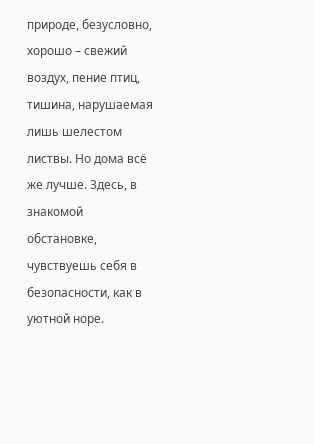природе, безусловно, хорошо – свежий воздух, пение птиц, тишина, нарушаемая лишь шелестом листвы. Но дома всё же лучше. Здесь, в знакомой обстановке, чувствуешь себя в безопасности, как в уютной норе.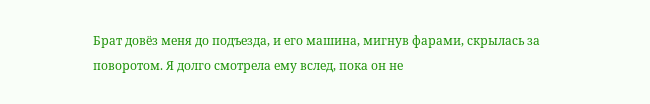Брат довёз меня до подъезда, и его машина, мигнув фарами, скрылась за поворотом. Я долго смотрела ему вслед, пока он не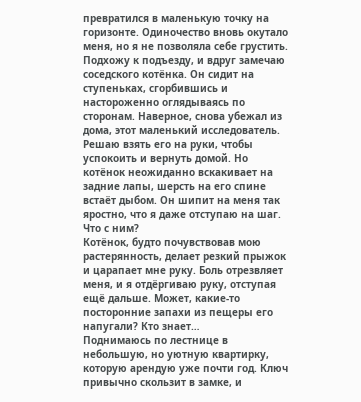превратился в маленькую точку на горизонте. Одиночество вновь окутало меня, но я не позволяла себе грустить.
Подхожу к подъезду, и вдруг замечаю соседского котёнка. Он сидит на ступеньках, сгорбившись и настороженно оглядываясь по сторонам. Наверное, снова убежал из дома, этот маленький исследователь.
Решаю взять его на руки, чтобы успокоить и вернуть домой. Но котёнок неожиданно вскакивает на задние лапы, шерсть на его спине встаёт дыбом. Он шипит на меня так яростно, что я даже отступаю на шаг. Что с ним?
Котёнок, будто почувствовав мою растерянность, делает резкий прыжок и царапает мне руку. Боль отрезвляет меня, и я отдёргиваю руку, отступая ещё дальше. Может, какие-то посторонние запахи из пещеры его напугали? Кто знает…
Поднимаюсь по лестнице в небольшую, но уютную квартирку, которую арендую уже почти год. Ключ привычно скользит в замке, и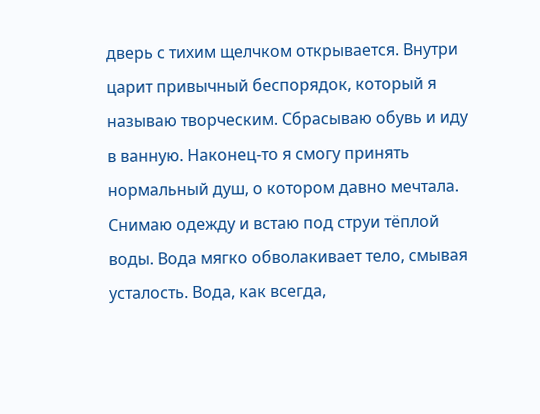дверь с тихим щелчком открывается. Внутри царит привычный беспорядок, который я называю творческим. Сбрасываю обувь и иду в ванную. Наконец-то я смогу принять нормальный душ, о котором давно мечтала.
Снимаю одежду и встаю под струи тёплой воды. Вода мягко обволакивает тело, смывая усталость. Вода, как всегда,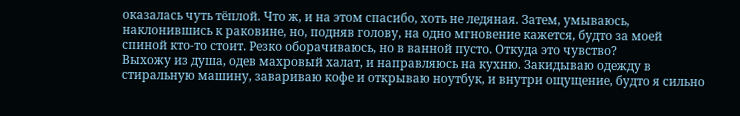оказалась чуть тёплой. Что ж, и на этом спасибо, хоть не ледяная. Затем, умываюсь, наклонившись к раковине, но, подняв голову, на одно мгновение кажется, будто за моей спиной кто-то стоит. Резко оборачиваюсь, но в ванной пусто. Откуда это чувство?
Выхожу из душа, одев махровый халат, и направляюсь на кухню. Закидываю одежду в стиральную машину, завариваю кофе и открываю ноутбук, и внутри ощущение, будто я сильно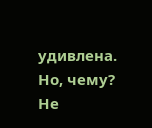удивлена. Но, чему? Не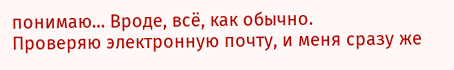понимаю… Вроде, всё, как обычно.
Проверяю электронную почту, и меня сразу же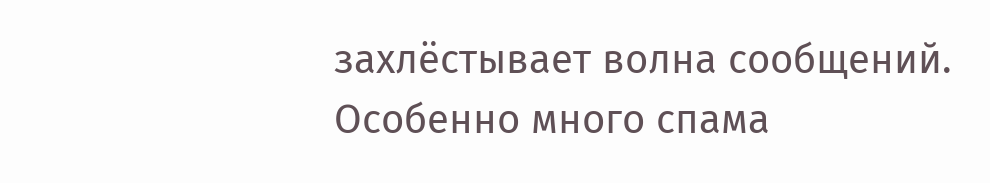захлёстывает волна сообщений. Особенно много спама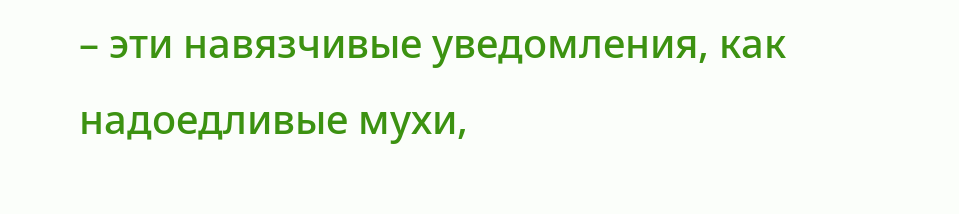– эти навязчивые уведомления, как надоедливые мухи,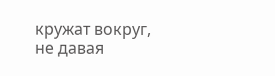кружат вокруг, не давая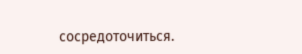сосредоточиться.